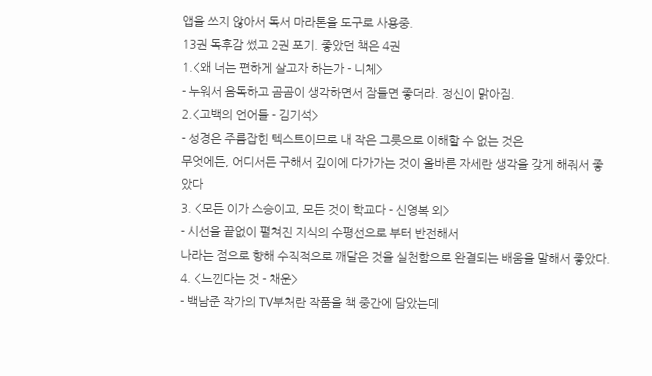앱을 쓰지 않아서 독서 마라톤을 도구로 사용중.
13권 독후감 썼고 2권 포기. 좋았던 책은 4권
1.<왜 너는 편하게 살고자 하는가 - 니체>
- 누워서 음독하고 곰곰이 생각하면서 잠들면 좋더라. 정신이 맑아짐.
2.<고백의 언어들 - 김기석>
- 성경은 주름잡힌 텍스트이므로 내 작은 그릇으로 이해할 수 없는 것은
무엇에든, 어디서든 구해서 깊이에 다가가는 것이 올바른 자세란 생각을 갖게 해줘서 좋았다
3. <모든 이가 스승이고, 모든 것이 학교다 - 신영복 외>
- 시선을 끝없이 펼쳐진 지식의 수평선으로 부터 반전해서
나라는 점으로 향해 수직적으로 깨달은 것을 실천함으로 완결되는 배움을 말해서 좋았다.
4. <느낀다는 것 - 채운>
- 백남준 작가의 TV부처란 작품을 책 중간에 담았는데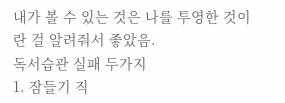내가 볼 수 있는 것은 나를 투영한 것이란 걸 알려줘서 좋았음.
독서습관 실패 두가지
1. 잠들기 직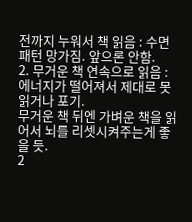전까지 누워서 책 읽음 : 수면 패턴 망가짐. 앞으론 안함.
2. 무거운 책 연속으로 읽음 : 에너지가 떨어져서 제대로 못 읽거나 포기.
무거운 책 뒤엔 가벼운 책을 읽어서 뇌를 리셋시켜주는게 좋을 듯.
2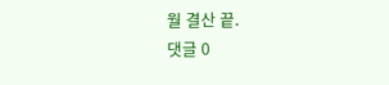월 결산 끝.
댓글 0